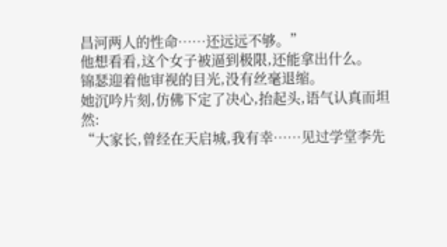昌河两人的性命……还远远不够。”
他想看看,这个女子被逼到极限,还能拿出什么。
锦瑟迎着他审视的目光,没有丝毫退缩。
她沉吟片刻,仿佛下定了决心,抬起头,语气认真而坦然:
“大家长,曾经在天启城,我有幸……见过学堂李先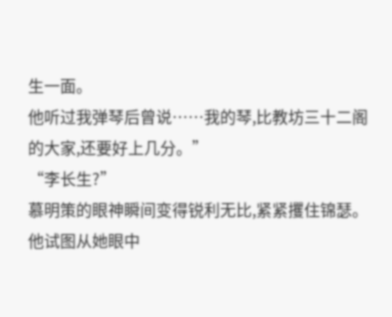生一面。
他听过我弹琴后曾说……我的琴,比教坊三十二阁的大家,还要好上几分。”
“李长生?”
慕明策的眼神瞬间变得锐利无比,紧紧攫住锦瑟。
他试图从她眼中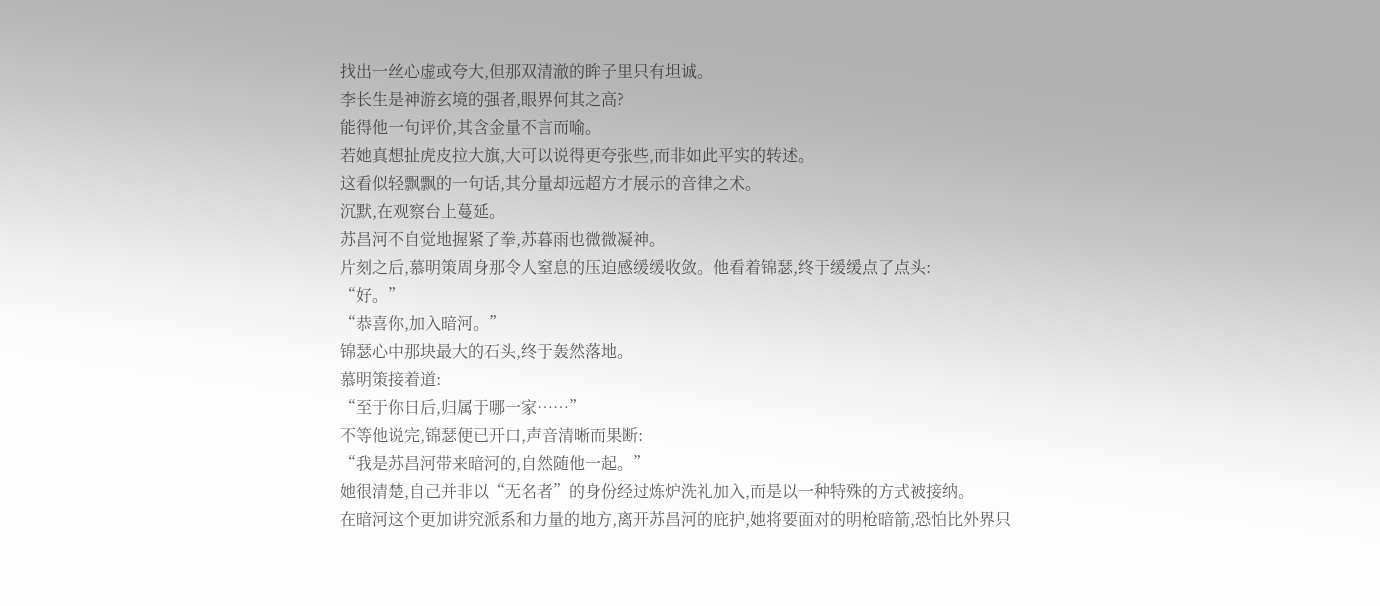找出一丝心虚或夸大,但那双清澈的眸子里只有坦诚。
李长生是神游玄境的强者,眼界何其之高?
能得他一句评价,其含金量不言而喻。
若她真想扯虎皮拉大旗,大可以说得更夸张些,而非如此平实的转述。
这看似轻飘飘的一句话,其分量却远超方才展示的音律之术。
沉默,在观察台上蔓延。
苏昌河不自觉地握紧了拳,苏暮雨也微微凝神。
片刻之后,慕明策周身那令人窒息的压迫感缓缓收敛。他看着锦瑟,终于缓缓点了点头:
“好。”
“恭喜你,加入暗河。”
锦瑟心中那块最大的石头,终于轰然落地。
慕明策接着道:
“至于你日后,归属于哪一家……”
不等他说完,锦瑟便已开口,声音清晰而果断:
“我是苏昌河带来暗河的,自然随他一起。”
她很清楚,自己并非以“无名者”的身份经过炼炉洗礼加入,而是以一种特殊的方式被接纳。
在暗河这个更加讲究派系和力量的地方,离开苏昌河的庇护,她将要面对的明枪暗箭,恐怕比外界只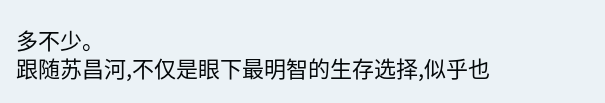多不少。
跟随苏昌河,不仅是眼下最明智的生存选择,似乎也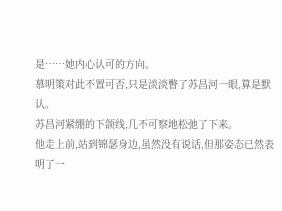是……她内心认可的方向。
慕明策对此不置可否,只是淡淡瞥了苏昌河一眼,算是默认。
苏昌河紧绷的下颌线,几不可察地松弛了下来。
他走上前,站到锦瑟身边,虽然没有说话,但那姿态已然表明了一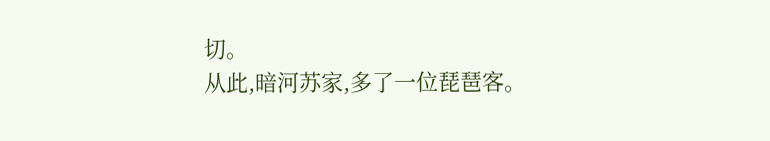切。
从此,暗河苏家,多了一位琵琶客。